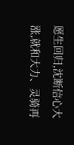愿生回归,沈断信心大涨,就和大力、灵骑再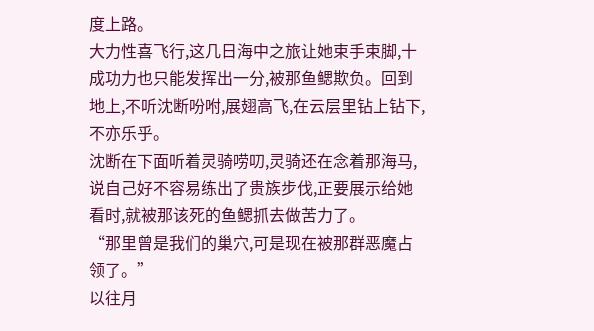度上路。
大力性喜飞行,这几日海中之旅让她束手束脚,十成功力也只能发挥出一分,被那鱼鳃欺负。回到地上,不听沈断吩咐,展翅高飞,在云层里钻上钻下,不亦乐乎。
沈断在下面听着灵骑唠叨,灵骑还在念着那海马,说自己好不容易练出了贵族步伐,正要展示给她看时,就被那该死的鱼鳃抓去做苦力了。
“那里曾是我们的巢穴,可是现在被那群恶魔占领了。”
以往月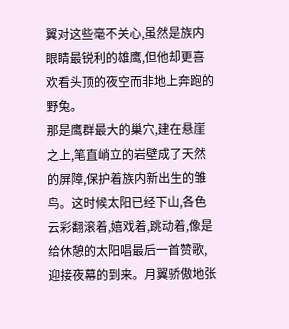翼对这些毫不关心,虽然是族内眼睛最锐利的雄鹰,但他却更喜欢看头顶的夜空而非地上奔跑的野兔。
那是鹰群最大的巢穴,建在悬崖之上,笔直峭立的岩壁成了天然的屏障,保护着族内新出生的雏鸟。这时候太阳已经下山,各色云彩翻滚着,嬉戏着,跳动着,像是给休憩的太阳唱最后一首赞歌,迎接夜幕的到来。月翼骄傲地张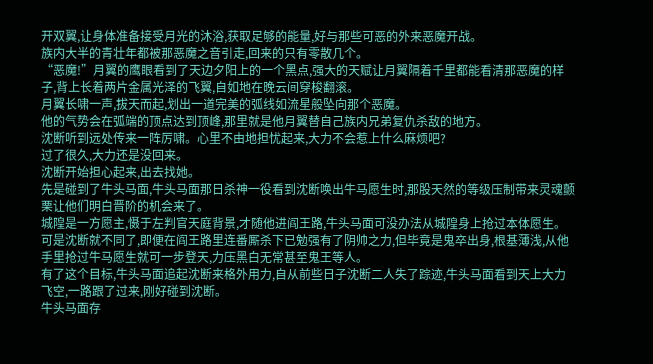开双翼,让身体准备接受月光的沐浴,获取足够的能量,好与那些可恶的外来恶魔开战。
族内大半的青壮年都被那恶魔之音引走,回来的只有零散几个。
“恶魔!”月翼的鹰眼看到了天边夕阳上的一个黑点,强大的天赋让月翼隔着千里都能看清那恶魔的样子,背上长着两片金属光泽的飞翼,自如地在晚云间穿梭翻滚。
月翼长啸一声,拔天而起,划出一道完美的弧线如流星般坠向那个恶魔。
他的气势会在弧端的顶点达到顶峰,那里就是他月翼替自己族内兄弟复仇杀敌的地方。
沈断听到远处传来一阵厉啸。心里不由地担忧起来,大力不会惹上什么麻烦吧?
过了很久,大力还是没回来。
沈断开始担心起来,出去找她。
先是碰到了牛头马面,牛头马面那日杀神一役看到沈断唤出牛马愿生时,那股天然的等级压制带来灵魂颤栗让他们明白晋阶的机会来了。
城隍是一方愿主,慑于左判官天庭背景,才随他进阎王路,牛头马面可没办法从城隍身上抢过本体愿生。
可是沈断就不同了,即便在阎王路里连番厮杀下已勉强有了阴帅之力,但毕竟是鬼卒出身,根基薄浅,从他手里抢过牛马愿生就可一步登天,力压黑白无常甚至鬼王等人。
有了这个目标,牛头马面追起沈断来格外用力,自从前些日子沈断二人失了踪迹,牛头马面看到天上大力飞空,一路跟了过来,刚好碰到沈断。
牛头马面存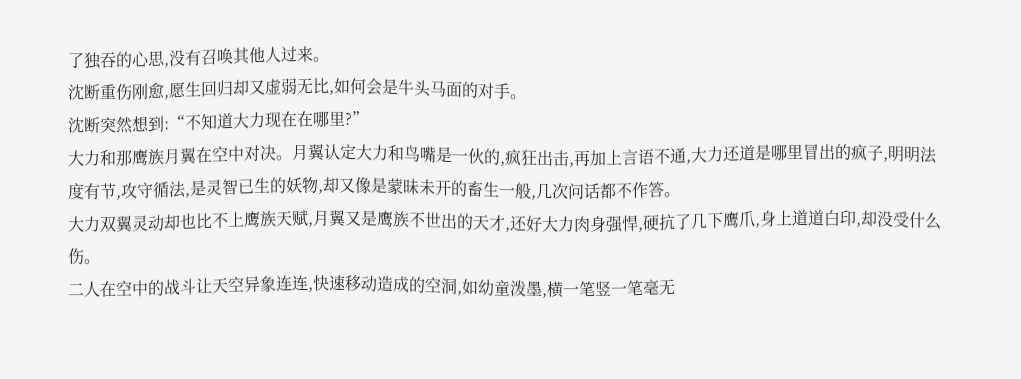了独吞的心思,没有召唤其他人过来。
沈断重伤刚愈,愿生回归却又虚弱无比,如何会是牛头马面的对手。
沈断突然想到:“不知道大力现在在哪里?”
大力和那鹰族月翼在空中对决。月翼认定大力和鸟嘴是一伙的,疯狂出击,再加上言语不通,大力还道是哪里冒出的疯子,明明法度有节,攻守循法,是灵智已生的妖物,却又像是蒙昧未开的畜生一般,几次问话都不作答。
大力双翼灵动却也比不上鹰族天赋,月翼又是鹰族不世出的天才,还好大力肉身强悍,硬抗了几下鹰爪,身上道道白印,却没受什么伤。
二人在空中的战斗让天空异象连连,快速移动造成的空洞,如幼童泼墨,横一笔竖一笔毫无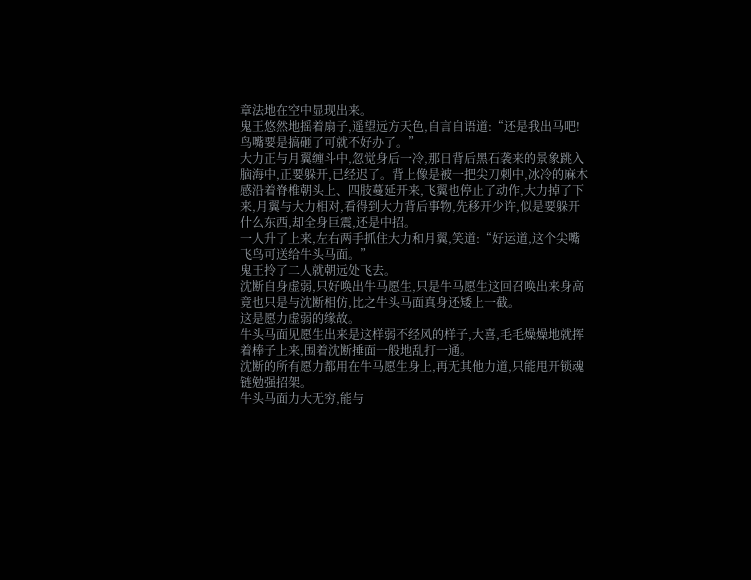章法地在空中显现出来。
鬼王悠然地摇着扇子,遥望远方天色,自言自语道:“还是我出马吧!鸟嘴要是搞砸了可就不好办了。”
大力正与月翼缠斗中,忽觉身后一冷,那日背后黑石袭来的景象跳入脑海中,正要躲开,已经迟了。背上像是被一把尖刀刺中,冰冷的麻木感沿着脊椎朝头上、四肢蔓延开来,飞翼也停止了动作,大力掉了下来,月翼与大力相对,看得到大力背后事物,先移开少许,似是要躲开什么东西,却全身巨震,还是中招。
一人升了上来,左右两手抓住大力和月翼,笑道:“好运道,这个尖嘴飞鸟可送给牛头马面。”
鬼王拎了二人就朝远处飞去。
沈断自身虚弱,只好唤出牛马愿生,只是牛马愿生这回召唤出来身高竟也只是与沈断相仿,比之牛头马面真身还矮上一截。
这是愿力虚弱的缘故。
牛头马面见愿生出来是这样弱不经风的样子,大喜,毛毛燥燥地就挥着棒子上来,围着沈断捶面一般地乱打一通。
沈断的所有愿力都用在牛马愿生身上,再无其他力道,只能甩开锁魂链勉强招架。
牛头马面力大无穷,能与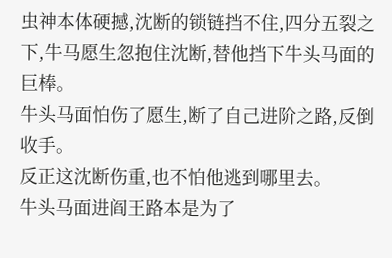虫神本体硬撼,沈断的锁链挡不住,四分五裂之下,牛马愿生忽抱住沈断,替他挡下牛头马面的巨棒。
牛头马面怕伤了愿生,断了自己进阶之路,反倒收手。
反正这沈断伤重,也不怕他逃到哪里去。
牛头马面进阎王路本是为了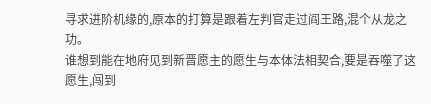寻求进阶机缘的,原本的打算是跟着左判官走过阎王路,混个从龙之功。
谁想到能在地府见到新晋愿主的愿生与本体法相契合,要是吞噬了这愿生,闯到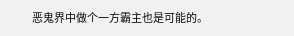恶鬼界中做个一方霸主也是可能的。